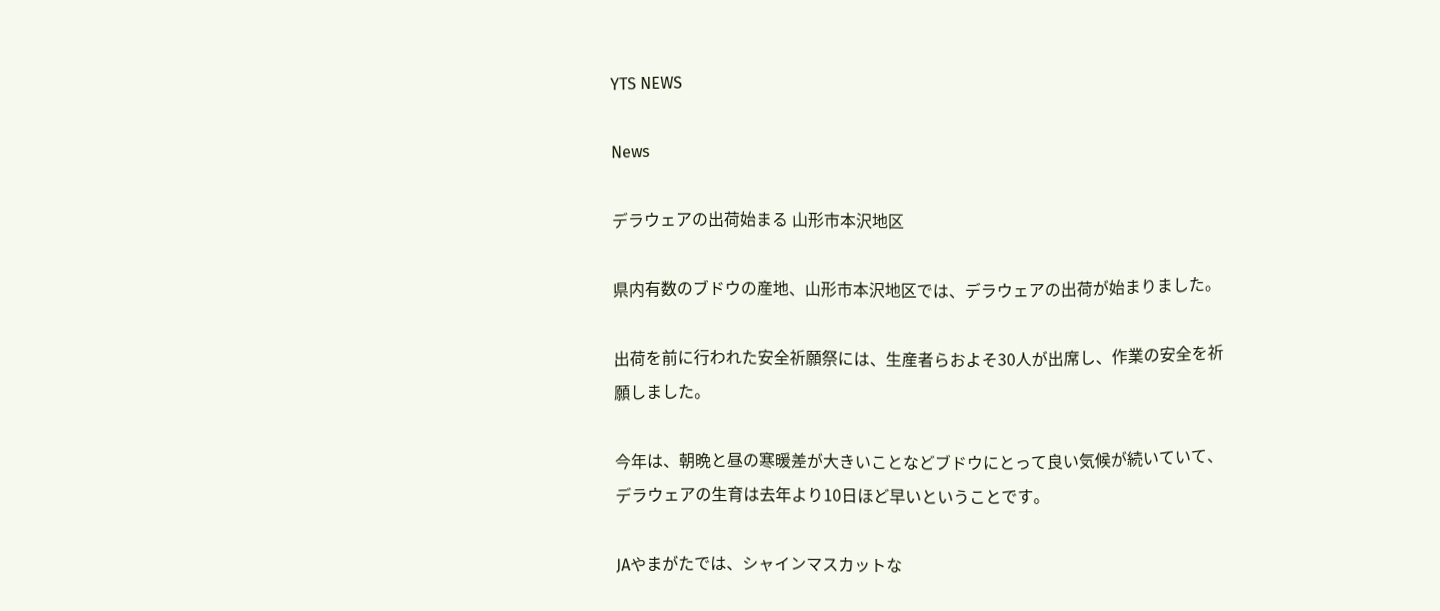YTS NEWS

News

デラウェアの出荷始まる 山形市本沢地区

県内有数のブドウの産地、山形市本沢地区では、デラウェアの出荷が始まりました。

出荷を前に行われた安全祈願祭には、生産者らおよそ30人が出席し、作業の安全を祈願しました。

今年は、朝晩と昼の寒暖差が大きいことなどブドウにとって良い気候が続いていて、デラウェアの生育は去年より10日ほど早いということです。

JAやまがたでは、シャインマスカットな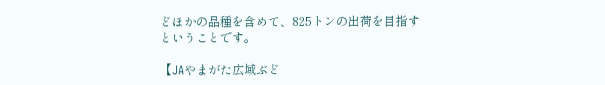どほかの品種を含めて、825トンの出荷を目指すということです。

【JAやまがた広域ぶど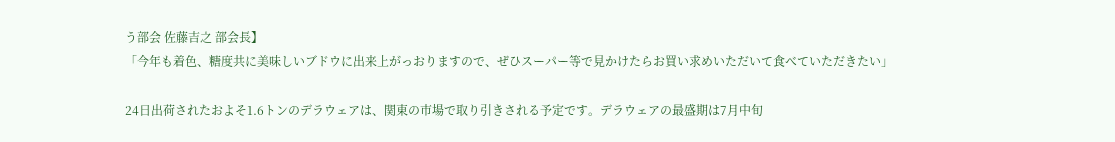う部会 佐藤吉之 部会長】
「今年も着色、糖度共に美味しいブドウに出来上がっおりますので、ぜひスーパー等で見かけたらお買い求めいただいて食べていただきたい」

24日出荷されたおよそ1.6トンのデラウェアは、関東の市場で取り引きされる予定です。デラウェアの最盛期は7月中旬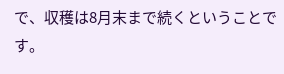で、収穫は8月末まで続くということです。